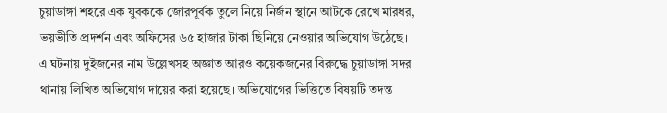চুয়াডাঙ্গা শহরে এক যুবককে জোরপূর্বক তুলে নিয়ে নির্জন স্থানে আটকে রেখে মারধর, ভয়ভীতি প্রদর্শন এবং অফিসের ৬৫ হাজার টাকা ছিনিয়ে নেওয়ার অভিযোগ উঠেছে। এ ঘটনায় দুইজনের নাম উল্লেখসহ অজ্ঞাত আরও কয়েকজনের বিরুদ্ধে চুয়াডাঙ্গা সদর থানায় লিখিত অভিযোগ দায়ের করা হয়েছে। অভিযোগের ভিত্তিতে বিষয়টি তদন্ত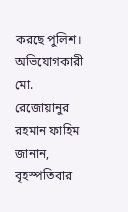করছে পুলিশ।
অভিযোগকারী মো. রেজোয়ানুর রহমান ফাহিম জানান, বৃহস্পতিবার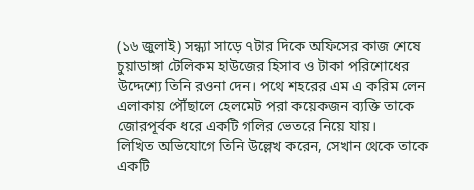(১৬ জুলাই) সন্ধ্যা সাড়ে ৭টার দিকে অফিসের কাজ শেষে চুয়াডাঙ্গা টেলিকম হাউজের হিসাব ও টাকা পরিশোধের উদ্দেশ্যে তিনি রওনা দেন। পথে শহরের এম এ করিম লেন এলাকায় পৌঁছালে হেলমেট পরা কয়েকজন ব্যক্তি তাকে জোরপূর্বক ধরে একটি গলির ভেতরে নিয়ে যায়।
লিখিত অভিযোগে তিনি উল্লেখ করেন, সেখান থেকে তাকে একটি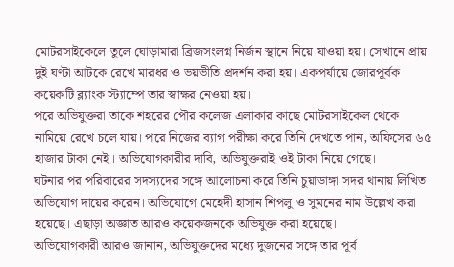মোটরসাইকেলে তুলে ঘোড়ামারা ব্রিজসংলগ্ন নির্জন স্থানে নিয়ে যাওয়া হয়। সেখানে প্রায় দুই ঘণ্টা আটকে রেখে মারধর ও ভয়ভীতি প্রদর্শন করা হয়। একপর্যায়ে জোরপূর্বক কয়েকটি ব্ল্যাংক স্ট্যাম্পে তার স্বাক্ষর নেওয়া হয়।
পরে অভিযুক্তরা তাকে শহরের পৌর কলেজ এলাকার কাছে মোটরসাইকেল থেকে নামিয়ে রেখে চলে যায়। পরে নিজের ব্যাগ পরীক্ষা করে তিনি দেখতে পান, অফিসের ৬৫ হাজার টাকা নেই। অভিযোগকারীর দাবি, অভিযুক্তরাই ওই টাকা নিয়ে গেছে।
ঘটনার পর পরিবারের সদস্যদের সঙ্গে আলোচনা করে তিনি চুয়াডাঙ্গা সদর থানায় লিখিত অভিযোগ দায়ের করেন। অভিযোগে মেহেদী হাসান শিপলু ও সুমনের নাম উল্লেখ করা হয়েছে। এছাড়া অজ্ঞাত আরও কয়েকজনকে অভিযুক্ত করা হয়েছে।
অভিযোগকারী আরও জানান, অভিযুক্তদের মধ্যে দুজনের সঙ্গে তার পূর্ব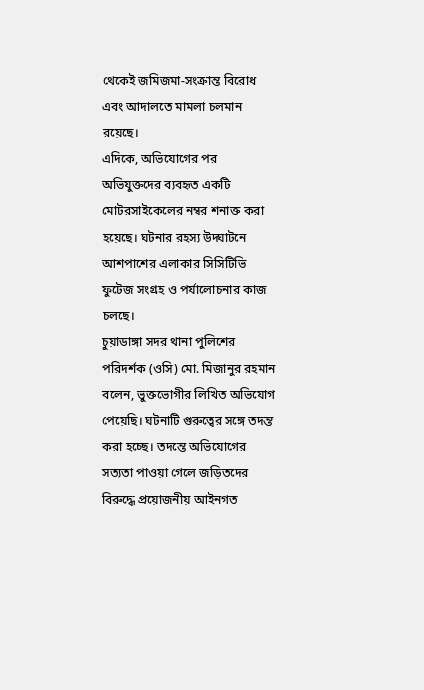থেকেই জমিজমা-সংক্রান্ত বিরোধ এবং আদালতে মামলা চলমান রয়েছে।
এদিকে, অভিযোগের পর অভিযুক্তদের ব্যবহৃত একটি মোটরসাইকেলের নম্বর শনাক্ত করা হয়েছে। ঘটনার রহস্য উদ্ঘাটনে আশপাশের এলাকার সিসিটিভি ফুটেজ সংগ্রহ ও পর্যালোচনার কাজ চলছে।
চুয়াডাঙ্গা সদর থানা পুলিশের পরিদর্শক (ওসি) মো. মিজানুর রহমান বলেন, ভুক্তভোগীর লিখিত অভিযোগ পেয়েছি। ঘটনাটি গুরুত্বের সঙ্গে তদন্ত করা হচ্ছে। তদন্তে অভিযোগের সত্যতা পাওয়া গেলে জড়িতদের বিরুদ্ধে প্রয়োজনীয় আইনগত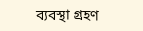ব্যবস্থা গ্রহণ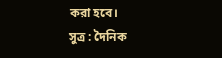করা হবে।
সুত্র : দৈনিক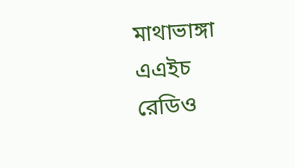মাথাভাঙ্গা
এএইচ
রেডিও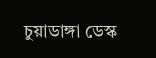চুয়াডাঙ্গা ডেস্ক